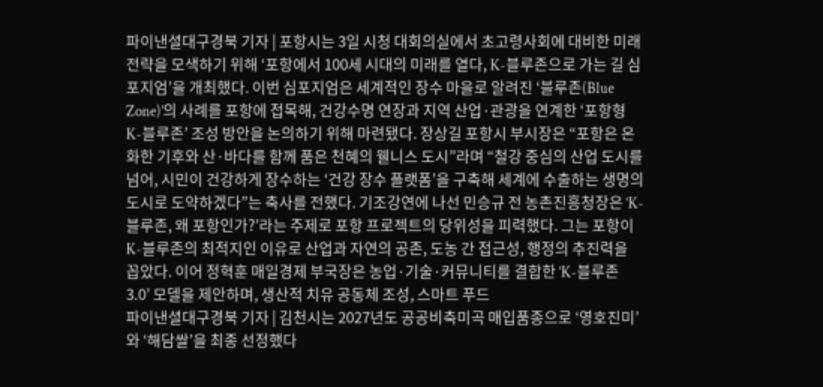파이낸셜대구경북 기자 | 포항시는 3일 시청 대회의실에서 초고령사회에 대비한 미래 전략을 모색하기 위해 ‘포항에서 100세 시대의 미래를 열다, K-블루존으로 가는 길 심포지엄’을 개최했다. 이번 심포지엄은 세계적인 장수 마을로 알려진 ‘블루존(Blue Zone)’의 사례를 포항에 접목해, 건강수명 연장과 지역 산업·관광을 연계한 ‘포항형 K-블루존’ 조성 방안을 논의하기 위해 마련됐다. 장상길 포항시 부시장은 “포항은 온화한 기후와 산·바다를 함께 품은 천혜의 웰니스 도시”라며 “철강 중심의 산업 도시를 넘어, 시민이 건강하게 장수하는 ‘건강 장수 플랫폼’을 구축해 세계에 수출하는 생명의 도시로 도약하겠다”는 축사를 전했다. 기조강연에 나선 민승규 전 농촌진흥청장은 ‘K-블루존, 왜 포항인가?’라는 주제로 포항 프로젝트의 당위성을 피력했다. 그는 포항이 K-블루존의 최적지인 이유로 산업과 자연의 공존, 도농 간 접근성, 행정의 추진력을 꼽았다. 이어 정혁훈 매일경제 부국장은 농업·기술·커뮤니티를 결합한 ‘K-블루존 3.0’ 모델을 제안하며, 생산적 치유 공동체 조성, 스마트 푸드
파이낸셜대구경북 기자 | 김천시는 2027년도 공공비축미곡 매입품종으로 ‘영호진미’와 ‘해담쌀’을 최종 선정했다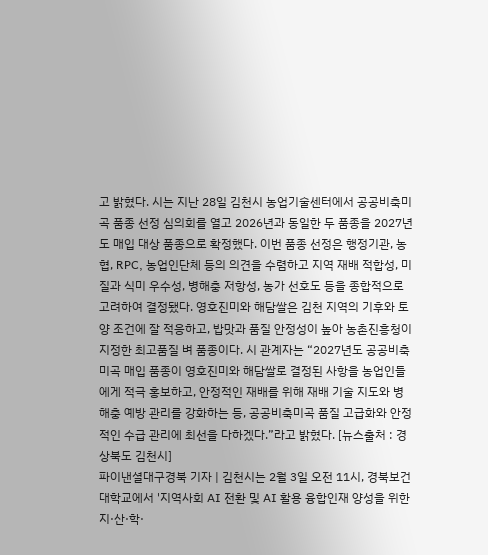고 밝혔다. 시는 지난 28일 김천시 농업기술센터에서 공공비축미곡 품종 선정 심의회를 열고 2026년과 동일한 두 품종을 2027년도 매입 대상 품종으로 확정했다. 이번 품종 선정은 행정기관, 농협, RPC, 농업인단체 등의 의견을 수렴하고 지역 재배 적합성, 미질과 식미 우수성, 병해충 저항성, 농가 선호도 등을 종합적으로 고려하여 결정됐다. 영호진미와 해담쌀은 김천 지역의 기후와 토양 조건에 잘 적응하고, 밥맛과 품질 안정성이 높아 농촌진흥청이 지정한 최고품질 벼 품종이다. 시 관계자는 “2027년도 공공비축미곡 매입 품종이 영호진미와 해담쌀로 결정된 사항을 농업인들에게 적극 홍보하고, 안정적인 재배를 위해 재배 기술 지도와 병해충 예방 관리를 강화하는 등, 공공비축미곡 품질 고급화와 안정적인 수급 관리에 최선을 다하겠다.”라고 밝혔다. [뉴스출처 : 경상북도 김천시]
파이낸셜대구경북 기자 | 김천시는 2월 3일 오전 11시, 경북보건대학교에서 '지역사회 AI 전환 및 AI 활용 융합인재 양성을 위한 지·산·학·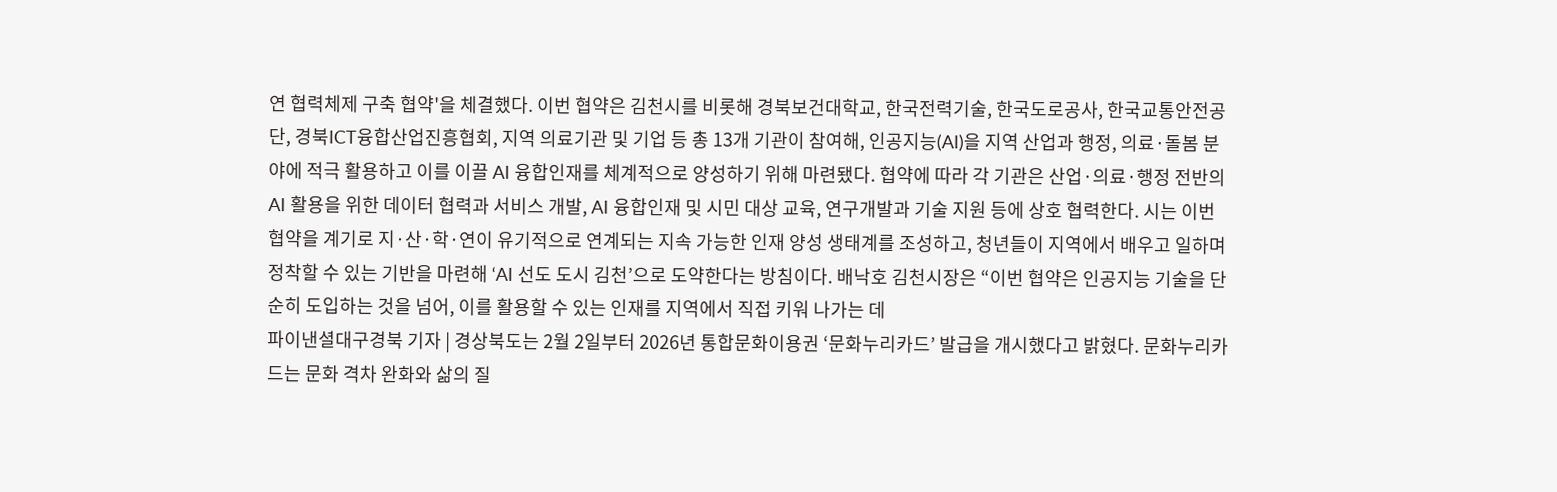연 협력체제 구축 협약'을 체결했다. 이번 협약은 김천시를 비롯해 경북보건대학교, 한국전력기술, 한국도로공사, 한국교통안전공단, 경북ICT융합산업진흥협회, 지역 의료기관 및 기업 등 총 13개 기관이 참여해, 인공지능(AI)을 지역 산업과 행정, 의료·돌봄 분야에 적극 활용하고 이를 이끌 AI 융합인재를 체계적으로 양성하기 위해 마련됐다. 협약에 따라 각 기관은 산업·의료·행정 전반의 AI 활용을 위한 데이터 협력과 서비스 개발, AI 융합인재 및 시민 대상 교육, 연구개발과 기술 지원 등에 상호 협력한다. 시는 이번 협약을 계기로 지·산·학·연이 유기적으로 연계되는 지속 가능한 인재 양성 생태계를 조성하고, 청년들이 지역에서 배우고 일하며 정착할 수 있는 기반을 마련해 ‘AI 선도 도시 김천’으로 도약한다는 방침이다. 배낙호 김천시장은 “이번 협약은 인공지능 기술을 단순히 도입하는 것을 넘어, 이를 활용할 수 있는 인재를 지역에서 직접 키워 나가는 데
파이낸셜대구경북 기자 | 경상북도는 2월 2일부터 2026년 통합문화이용권 ‘문화누리카드’ 발급을 개시했다고 밝혔다. 문화누리카드는 문화 격차 완화와 삶의 질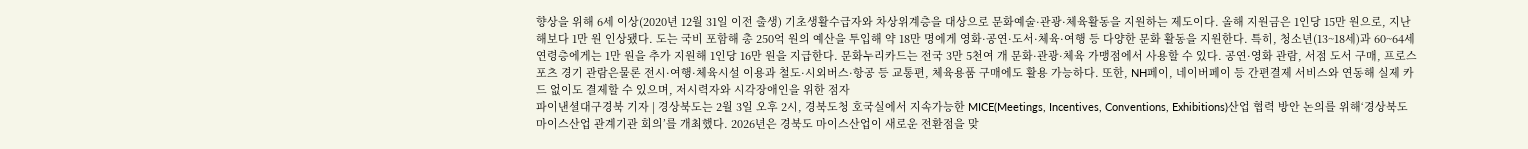향상을 위해 6세 이상(2020년 12월 31일 이전 출생) 기초생활수급자와 차상위계층을 대상으로 문화예술·관광·체육활동을 지원하는 제도이다. 올해 지원금은 1인당 15만 원으로, 지난해보다 1만 원 인상됐다. 도는 국비 포함해 총 250억 원의 예산을 투입해 약 18만 명에게 영화·공연·도서·체육·여행 등 다양한 문화 활동을 지원한다. 특히, 청소년(13~18세)과 60~64세 연령층에게는 1만 원을 추가 지원해 1인당 16만 원을 지급한다. 문화누리카드는 전국 3만 5천여 개 문화·관광·체육 가맹점에서 사용할 수 있다. 공연·영화 관람, 서점 도서 구매, 프로스포츠 경기 관람은물론 전시·여행·체육시설 이용과 철도·시외버스·항공 등 교통편, 체육용품 구매에도 활용 가능하다. 또한, NH페이, 네이버페이 등 간편결제 서비스와 연동해 실제 카드 없이도 결제할 수 있으며, 저시력자와 시각장애인을 위한 점자
파이낸셜대구경북 기자 | 경상북도는 2월 3일 오후 2시, 경북도청 호국실에서 지속가능한 MICE(Meetings, Incentives, Conventions, Exhibitions)산업 협력 방안 논의를 위해‘경상북도 마이스산업 관계기관 회의’를 개최했다. 2026년은 경북도 마이스산업이 새로운 전환점을 맞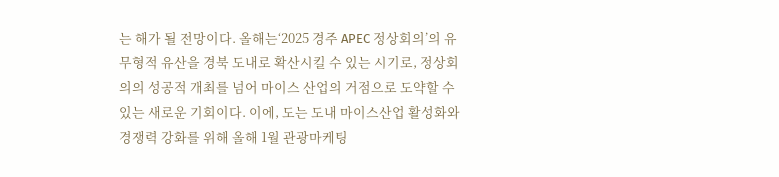는 해가 될 전망이다. 올해는‘2025 경주 APEC 정상회의’의 유무형적 유산을 경북 도내로 확산시킬 수 있는 시기로, 정상회의의 성공적 개최를 넘어 마이스 산업의 거점으로 도약할 수 있는 새로운 기회이다. 이에, 도는 도내 마이스산업 활성화와 경쟁력 강화를 위해 올해 1월 관광마케팅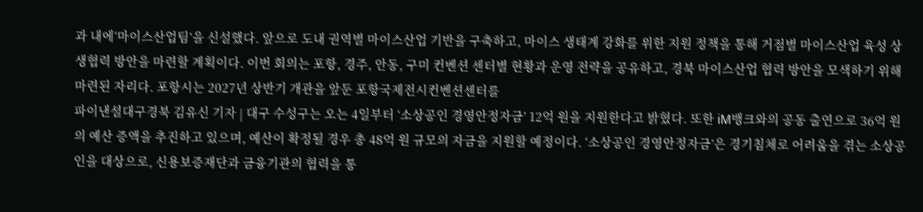과 내에‘마이스산업팀’을 신설했다. 앞으로 도내 권역별 마이스산업 기반을 구축하고, 마이스 생태계 강화를 위한 지원 정책을 통해 거점별 마이스산업 육성 상생협력 방안을 마련할 계획이다. 이번 회의는 포항, 경주, 안동, 구미 컨벤션 센터별 현황과 운영 전략을 공유하고, 경북 마이스산업 협력 방안을 모색하기 위해 마련된 자리다. 포항시는 2027년 상반기 개관을 앞둔 포항국제전시컨벤션센터를
파이낸셜대구경북 김유신 기자 | 대구 수성구는 오는 4일부터 ‘소상공인 경영안정자금’ 12억 원을 지원한다고 밝혔다. 또한 iM뱅크와의 공동 출연으로 36억 원의 예산 증액을 추진하고 있으며, 예산이 확정될 경우 총 48억 원 규모의 자금을 지원할 예정이다. ‘소상공인 경영안정자금’은 경기침체로 어려움을 겪는 소상공인을 대상으로, 신용보증재단과 금융기관의 협력을 통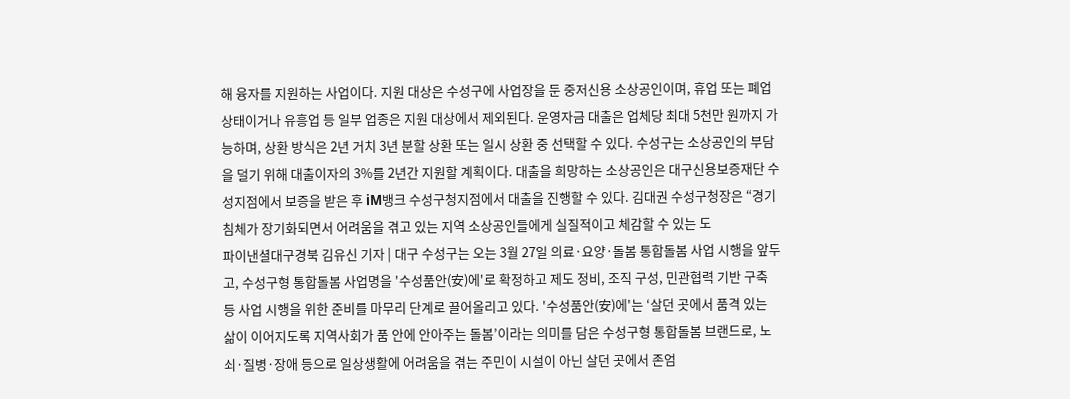해 융자를 지원하는 사업이다. 지원 대상은 수성구에 사업장을 둔 중저신용 소상공인이며, 휴업 또는 폐업 상태이거나 유흥업 등 일부 업종은 지원 대상에서 제외된다. 운영자금 대출은 업체당 최대 5천만 원까지 가능하며, 상환 방식은 2년 거치 3년 분할 상환 또는 일시 상환 중 선택할 수 있다. 수성구는 소상공인의 부담을 덜기 위해 대출이자의 3%를 2년간 지원할 계획이다. 대출을 희망하는 소상공인은 대구신용보증재단 수성지점에서 보증을 받은 후 iM뱅크 수성구청지점에서 대출을 진행할 수 있다. 김대권 수성구청장은 “경기침체가 장기화되면서 어려움을 겪고 있는 지역 소상공인들에게 실질적이고 체감할 수 있는 도
파이낸셜대구경북 김유신 기자 | 대구 수성구는 오는 3월 27일 의료·요양·돌봄 통합돌봄 사업 시행을 앞두고, 수성구형 통합돌봄 사업명을 '수성품안(安)에'로 확정하고 제도 정비, 조직 구성, 민관협력 기반 구축 등 사업 시행을 위한 준비를 마무리 단계로 끌어올리고 있다. '수성품안(安)에'는 ‘살던 곳에서 품격 있는 삶이 이어지도록 지역사회가 품 안에 안아주는 돌봄’이라는 의미를 담은 수성구형 통합돌봄 브랜드로, 노쇠·질병·장애 등으로 일상생활에 어려움을 겪는 주민이 시설이 아닌 살던 곳에서 존엄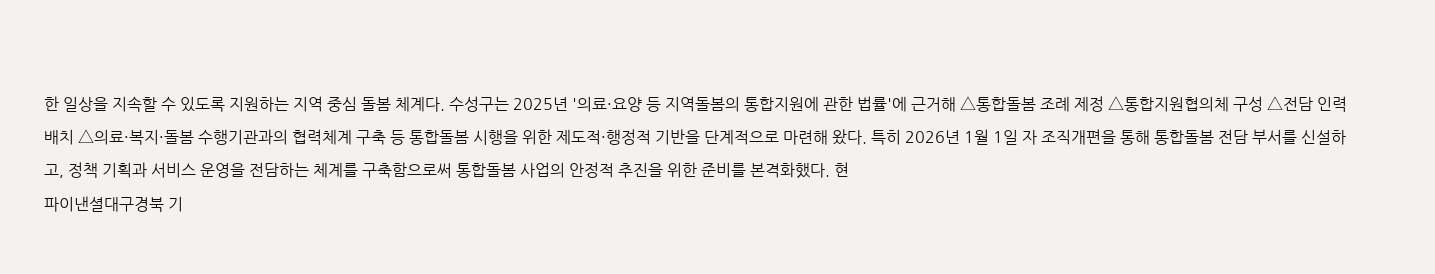한 일상을 지속할 수 있도록 지원하는 지역 중심 돌봄 체계다. 수성구는 2025년 '의료·요양 등 지역돌봄의 통합지원에 관한 법률'에 근거해 △통합돌봄 조례 제정 △통합지원협의체 구성 △전담 인력 배치 △의료·복지·돌봄 수행기관과의 협력체계 구축 등 통합돌봄 시행을 위한 제도적·행정적 기반을 단계적으로 마련해 왔다. 특히 2026년 1월 1일 자 조직개편을 통해 통합돌봄 전담 부서를 신설하고, 정책 기획과 서비스 운영을 전담하는 체계를 구축함으로써 통합돌봄 사업의 안정적 추진을 위한 준비를 본격화했다. 현
파이낸셜대구경북 기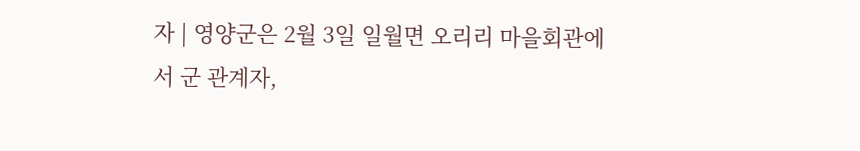자 | 영양군은 2월 3일 일월면 오리리 마을회관에서 군 관계자,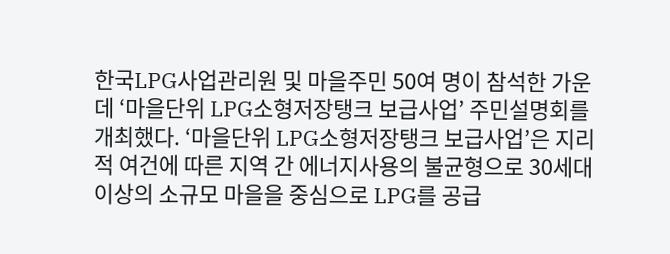한국LPG사업관리원 및 마을주민 50여 명이 참석한 가운데 ‘마을단위 LPG소형저장탱크 보급사업’ 주민설명회를 개최했다. ‘마을단위 LPG소형저장탱크 보급사업’은 지리적 여건에 따른 지역 간 에너지사용의 불균형으로 30세대 이상의 소규모 마을을 중심으로 LPG를 공급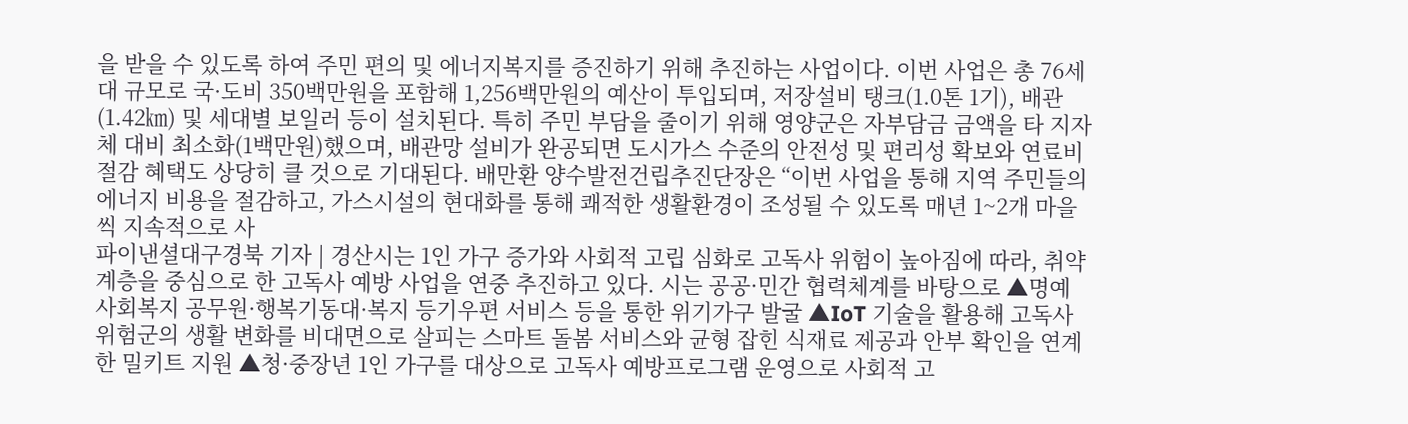을 받을 수 있도록 하여 주민 편의 및 에너지복지를 증진하기 위해 추진하는 사업이다. 이번 사업은 총 76세대 규모로 국·도비 350백만원을 포함해 1,256백만원의 예산이 투입되며, 저장설비 탱크(1.0톤 1기), 배관(1.42㎞) 및 세대별 보일러 등이 설치된다. 특히 주민 부담을 줄이기 위해 영양군은 자부담금 금액을 타 지자체 대비 최소화(1백만원)했으며, 배관망 설비가 완공되면 도시가스 수준의 안전성 및 편리성 확보와 연료비 절감 혜택도 상당히 클 것으로 기대된다. 배만환 양수발전건립추진단장은 “이번 사업을 통해 지역 주민들의 에너지 비용을 절감하고, 가스시설의 현대화를 통해 쾌적한 생활환경이 조성될 수 있도록 매년 1~2개 마을씩 지속적으로 사
파이낸셜대구경북 기자 | 경산시는 1인 가구 증가와 사회적 고립 심화로 고독사 위험이 높아짐에 따라, 취약계층을 중심으로 한 고독사 예방 사업을 연중 추진하고 있다. 시는 공공·민간 협력체계를 바탕으로 ▲명예 사회복지 공무원·행복기동대·복지 등기우편 서비스 등을 통한 위기가구 발굴 ▲IoT 기술을 활용해 고독사 위험군의 생활 변화를 비대면으로 살피는 스마트 돌봄 서비스와 균형 잡힌 식재료 제공과 안부 확인을 연계한 밀키트 지원 ▲청·중장년 1인 가구를 대상으로 고독사 예방프로그램 운영으로 사회적 고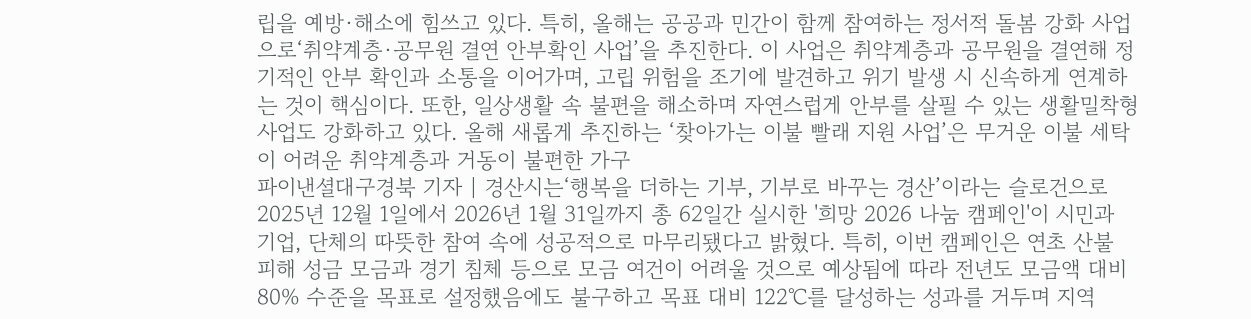립을 예방·해소에 힘쓰고 있다. 특히, 올해는 공공과 민간이 함께 참여하는 정서적 돌봄 강화 사업으로‘취약계층·공무원 결연 안부확인 사업’을 추진한다. 이 사업은 취약계층과 공무원을 결연해 정기적인 안부 확인과 소통을 이어가며, 고립 위험을 조기에 발견하고 위기 발생 시 신속하게 연계하는 것이 핵심이다. 또한, 일상생활 속 불편을 해소하며 자연스럽게 안부를 살필 수 있는 생활밀착형 사업도 강화하고 있다. 올해 새롭게 추진하는 ‘찾아가는 이불 빨래 지원 사업’은 무거운 이불 세탁이 어려운 취약계층과 거동이 불편한 가구
파이낸셜대구경북 기자 | 경산시는‘행복을 더하는 기부, 기부로 바꾸는 경산’이라는 슬로건으로 2025년 12월 1일에서 2026년 1월 31일까지 총 62일간 실시한 '희망 2026 나눔 캠페인'이 시민과 기업, 단체의 따뜻한 참여 속에 성공적으로 마무리됐다고 밝혔다. 특히, 이번 캠페인은 연초 산불 피해 성금 모금과 경기 침체 등으로 모금 여건이 어려울 것으로 예상됨에 따라 전년도 모금액 대비 80% 수준을 목표로 설정했음에도 불구하고 목표 대비 122℃를 달성하는 성과를 거두며 지역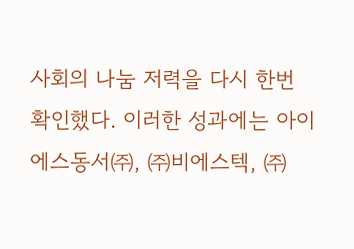사회의 나눔 저력을 다시 한번 확인했다. 이러한 성과에는 아이에스동서㈜, ㈜비에스텍, ㈜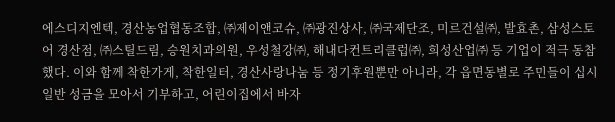에스디지엔텍, 경산농업협동조합, ㈜제이앤코슈, ㈜광진상사, ㈜국제단조, 미르건설㈜, 발효촌, 삼성스토어 경산점, ㈜스틸드림, 승원치과의원, 우성철강㈜, 해내다컨트리클럽㈜, 희성산업㈜ 등 기업이 적극 동참했다. 이와 함께 착한가게, 착한일터, 경산사랑나눔 등 정기후원뿐만 아니라, 각 읍면동별로 주민들이 십시일반 성금을 모아서 기부하고, 어린이집에서 바자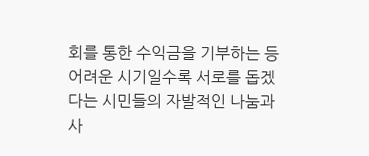회를 통한 수익금을 기부하는 등 어려운 시기일수록 서로를 돕겠다는 시민들의 자발적인 나눔과 사